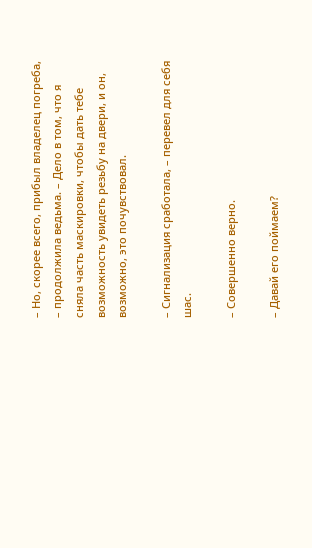– Но, скорее всего, прибыл владелец погреба, – продолжила ведьма. – Дело в том, что я сняла часть маскировки, чтобы дать тебе возможность увидеть резьбу на двери, и он, возможно, это почувствовал.

– Сигнализация сработала, – перевел для себя шас.

– Совершенно верно.

– Давай его поймаем?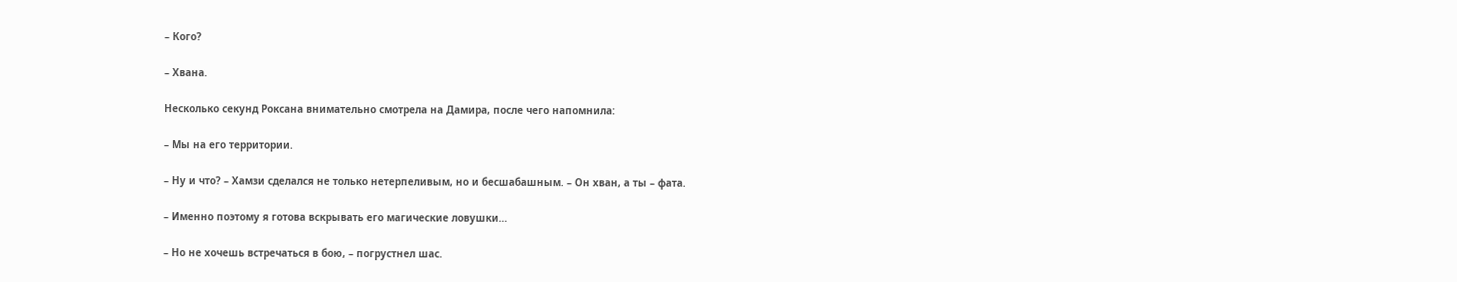– Кого?

– Хвана.

Несколько секунд Роксана внимательно смотрела на Дамира, после чего напомнила:

– Мы на его территории.

– Ну и что? – Хамзи сделался не только нетерпеливым, но и бесшабашным. – Он хван, а ты – фата.

– Именно поэтому я готова вскрывать его магические ловушки…

– Но не хочешь встречаться в бою, – погрустнел шас.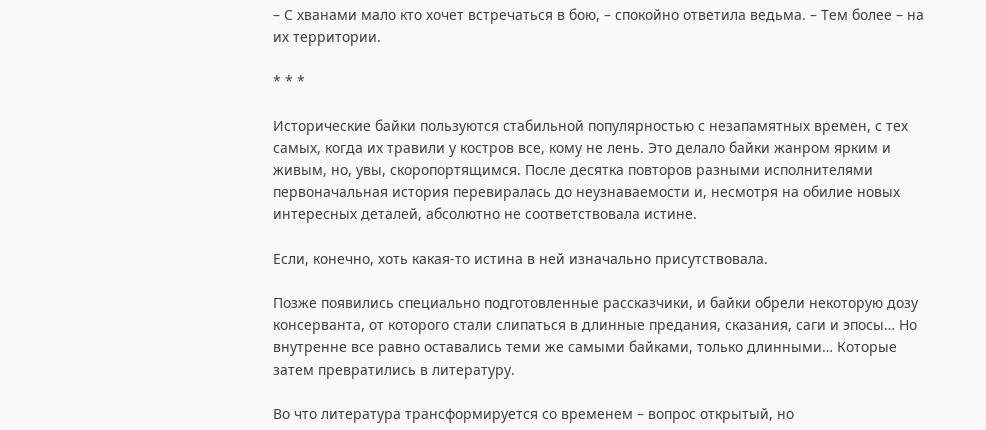– С хванами мало кто хочет встречаться в бою, – спокойно ответила ведьма. – Тем более – на их территории.

* * *

Исторические байки пользуются стабильной популярностью с незапамятных времен, с тех самых, когда их травили у костров все, кому не лень. Это делало байки жанром ярким и живым, но, увы, скоропортящимся. После десятка повторов разными исполнителями первоначальная история перевиралась до неузнаваемости и, несмотря на обилие новых интересных деталей, абсолютно не соответствовала истине.

Если, конечно, хоть какая-то истина в ней изначально присутствовала.

Позже появились специально подготовленные рассказчики, и байки обрели некоторую дозу консерванта, от которого стали слипаться в длинные предания, сказания, саги и эпосы… Но внутренне все равно оставались теми же самыми байками, только длинными… Которые затем превратились в литературу.

Во что литература трансформируется со временем – вопрос открытый, но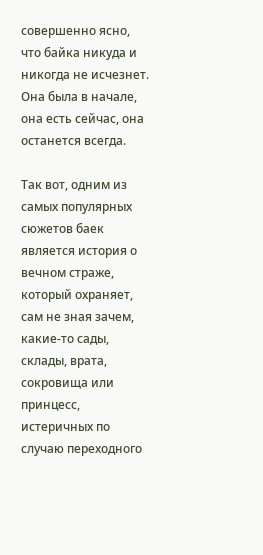совершенно ясно, что байка никуда и никогда не исчезнет. Она была в начале, она есть сейчас, она останется всегда.

Так вот, одним из самых популярных сюжетов баек является история о вечном страже, который охраняет, сам не зная зачем, какие-то сады, склады, врата, сокровища или принцесс, истеричных по случаю переходного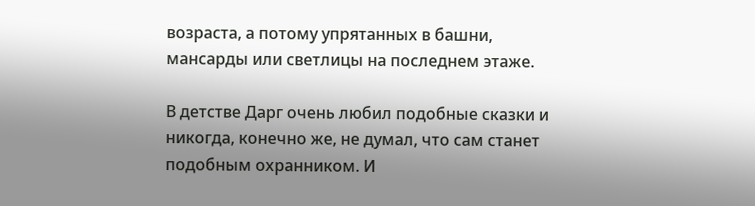возраста, а потому упрятанных в башни, мансарды или светлицы на последнем этаже.

В детстве Дарг очень любил подобные сказки и никогда, конечно же, не думал, что сам станет подобным охранником. И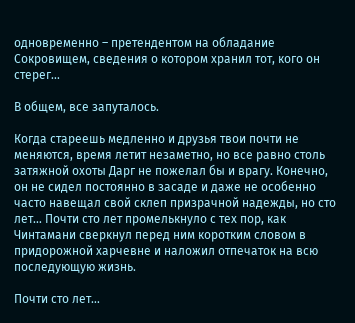одновременно – претендентом на обладание Сокровищем, сведения о котором хранил тот, кого он стерег…

В общем, все запуталось.

Когда стареешь медленно и друзья твои почти не меняются, время летит незаметно, но все равно столь затяжной охоты Дарг не пожелал бы и врагу. Конечно, он не сидел постоянно в засаде и даже не особенно часто навещал свой склеп призрачной надежды, но сто лет… Почти сто лет промелькнуло с тех пор, как Чинтамани сверкнул перед ним коротким словом в придорожной харчевне и наложил отпечаток на всю последующую жизнь.

Почти сто лет…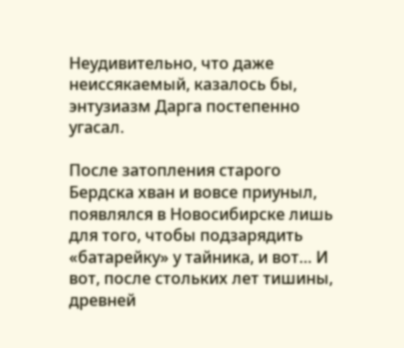Неудивительно, что даже неиссякаемый, казалось бы, энтузиазм Дарга постепенно угасал.

После затопления старого Бердска хван и вовсе приуныл, появлялся в Новосибирске лишь для того, чтобы подзарядить «батарейку» у тайника, и вот… И вот, после стольких лет тишины, древней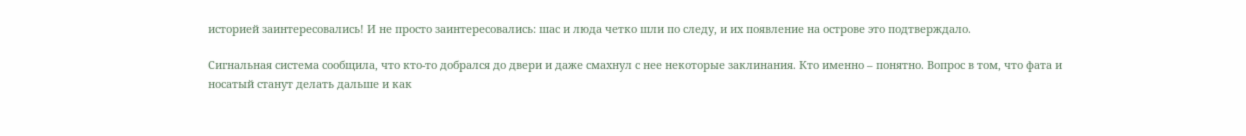историей заинтересовались! И не просто заинтересовались: шас и люда четко шли по следу, и их появление на острове это подтверждало.

Сигнальная система сообщила, что кто-то добрался до двери и даже смахнул с нее некоторые заклинания. Кто именно – понятно. Вопрос в том, что фата и носатый станут делать дальше и как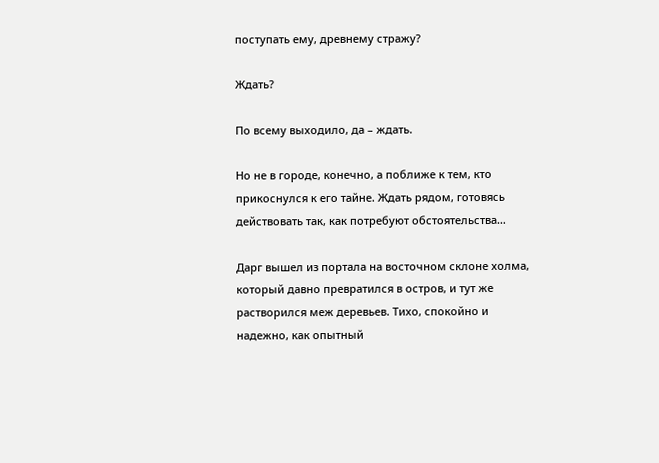поступать ему, древнему стражу?

Ждать?

По всему выходило, да – ждать.

Но не в городе, конечно, а поближе к тем, кто прикоснулся к его тайне. Ждать рядом, готовясь действовать так, как потребуют обстоятельства…

Дарг вышел из портала на восточном склоне холма, который давно превратился в остров, и тут же растворился меж деревьев. Тихо, спокойно и надежно, как опытный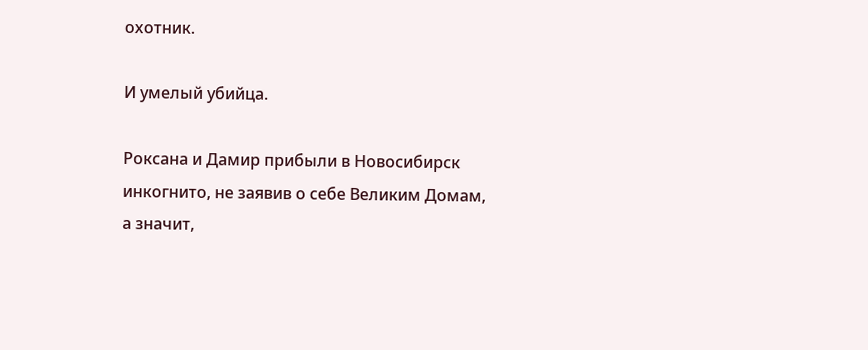охотник.

И умелый убийца.

Роксана и Дамир прибыли в Новосибирск инкогнито, не заявив о себе Великим Домам, а значит,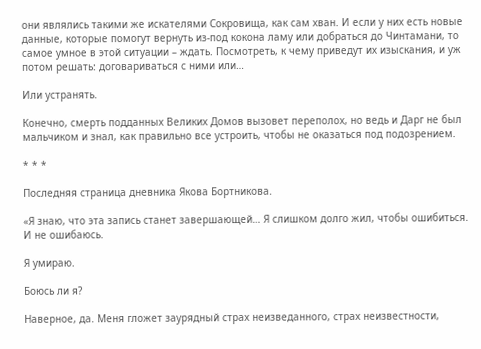они являлись такими же искателями Сокровища, как сам хван. И если у них есть новые данные, которые помогут вернуть из-под кокона ламу или добраться до Чинтамани, то самое умное в этой ситуации – ждать. Посмотреть, к чему приведут их изыскания, и уж потом решать: договариваться с ними или…

Или устранять.

Конечно, смерть подданных Великих Домов вызовет переполох, но ведь и Дарг не был мальчиком и знал, как правильно все устроить, чтобы не оказаться под подозрением.

* * *

Последняя страница дневника Якова Бортникова.

«Я знаю, что эта запись станет завершающей… Я слишком долго жил, чтобы ошибиться. И не ошибаюсь.

Я умираю.

Боюсь ли я?

Наверное, да. Меня гложет заурядный страх неизведанного, страх неизвестности,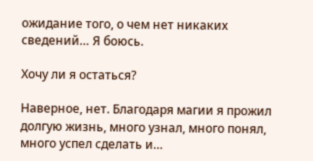ожидание того, о чем нет никаких сведений… Я боюсь.

Хочу ли я остаться?

Наверное, нет. Благодаря магии я прожил долгую жизнь, много узнал, много понял, много успел сделать и…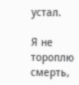устал.

Я не тороплю смерть,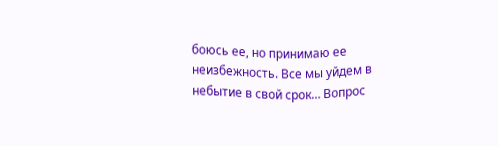боюсь ее, но принимаю ее неизбежность. Все мы уйдем в небытие в свой срок… Вопрос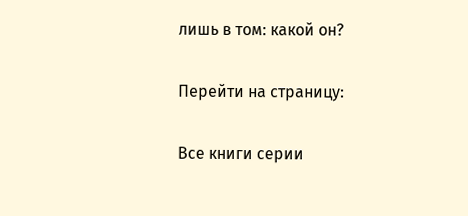лишь в том: какой он?

Перейти на страницу:

Все книги серии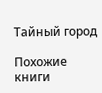Тайный город

Похожие книги